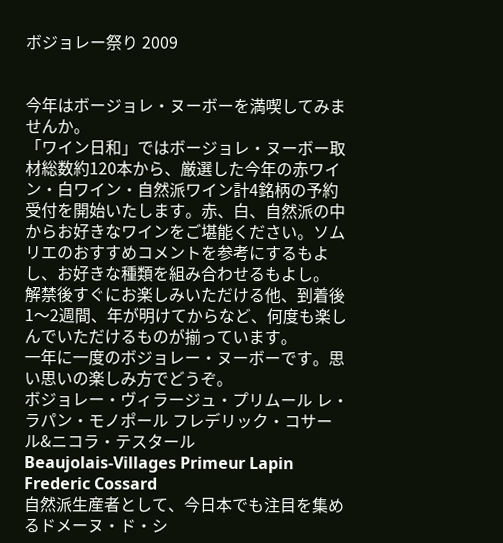ボジョレー祭り 2009


今年はボージョレ・ヌーボーを満喫してみませんか。
「ワイン日和」ではボージョレ・ヌーボー取材総数約120本から、厳選した今年の赤ワイン・白ワイン・自然派ワイン計4銘柄の予約受付を開始いたします。赤、白、自然派の中からお好きなワインをご堪能ください。ソムリエのおすすめコメントを参考にするもよし、お好きな種類を組み合わせるもよし。
解禁後すぐにお楽しみいただける他、到着後1〜2週間、年が明けてからなど、何度も楽しんでいただけるものが揃っています。
一年に一度のボジョレー・ヌーボーです。思い思いの楽しみ方でどうぞ。
ボジョレー・ヴィラージュ・プリムール レ・ラパン・モノポール フレデリック・コサール&ニコラ・テスタール
Beaujolais-Villages Primeur Lapin Frederic Cossard
自然派生産者として、今日本でも注目を集めるドメーヌ・ド・シ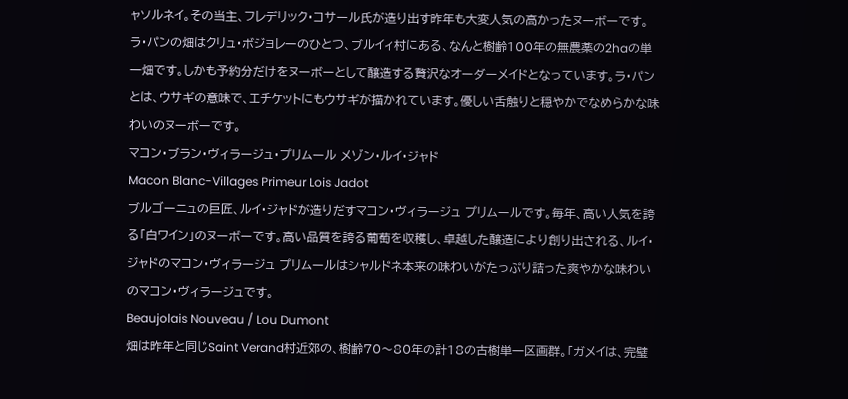ャソルネイ。その当主、フレデリック・コサール氏が造り出す昨年も大変人気の高かったヌーボーです。ラ・パンの畑はクリュ・ボジョレーのひとつ、ブルイィ村にある、なんと樹齢100年の無農薬の2haの単一畑です。しかも予約分だけをヌーボーとして醸造する贅沢なオーダーメイドとなっています。ラ・パンとは、ウサギの意味で、エチケットにもウサギが描かれています。優しい舌触りと穏やかでなめらかな味わいのヌーボーです。
マコン・ブラン・ヴィラージュ・プリムール メゾン・ルイ・ジャド
Macon Blanc-Villages Primeur Lois Jadot
ブルゴーニュの巨匠、ルイ・ジャドが造りだすマコン・ヴィラージュ プリムールです。毎年、高い人気を誇る「白ワイン」のヌーボーです。高い品質を誇る葡萄を収穫し、卓越した醸造により創り出される、ルイ・ジャドのマコン・ヴィラージュ プリムールはシャルドネ本来の味わいがたっぷり詰った爽やかな味わいのマコン・ヴィラージュです。
Beaujolais Nouveau / Lou Dumont
畑は昨年と同じSaint Verand村近郊の、樹齢70〜80年の計18の古樹単一区画群。「ガメイは、完璧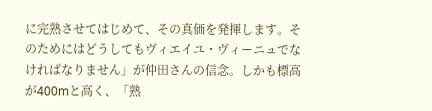に完熟させてはじめて、その真価を発揮します。そのためにはどうしてもヴィエイユ・ヴィーニュでなければなりません」が仲田さんの信念。しかも標高が400mと高く、「熟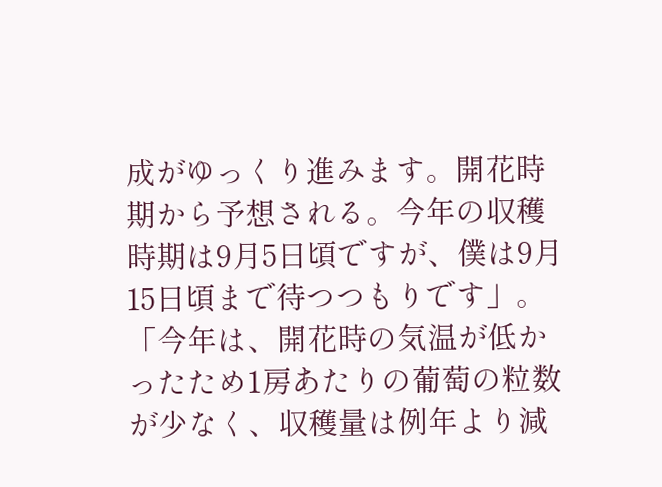成がゆっくり進みます。開花時期から予想される。今年の収穫時期は9月5日頃ですが、僕は9月15日頃まで待つつもりです」。「今年は、開花時の気温が低かったため1房あたりの葡萄の粒数が少なく、収穫量は例年より減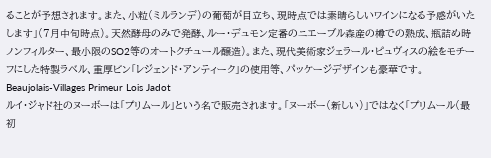ることが予想されます。また、小粒(ミルランデ)の葡萄が目立ち、現時点では素晴らしいワインになる予感がいたします」(7月中旬時点)。天然酵母のみで発酵、ルー・デュモン定番のニエーブル森産の樽での熟成、瓶詰め時ノンフィルター、最小限のSO2等のオートクチュール醸造)。また、現代美術家ジェラール・ピュヴィスの絵をモチーフにした特製ラベル、重厚ビン「レジェンド・アンティーク」の使用等、パッケージデザインも豪華です。
Beaujolais-Villages Primeur Lois Jadot
ルイ・ジャド社のヌーボーは「プリムール」という名で販売されます。「ヌーボー(新しい)」ではなく「プリムール(最初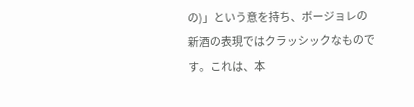の)」という意を持ち、ボージョレの新酒の表現ではクラッシックなものです。これは、本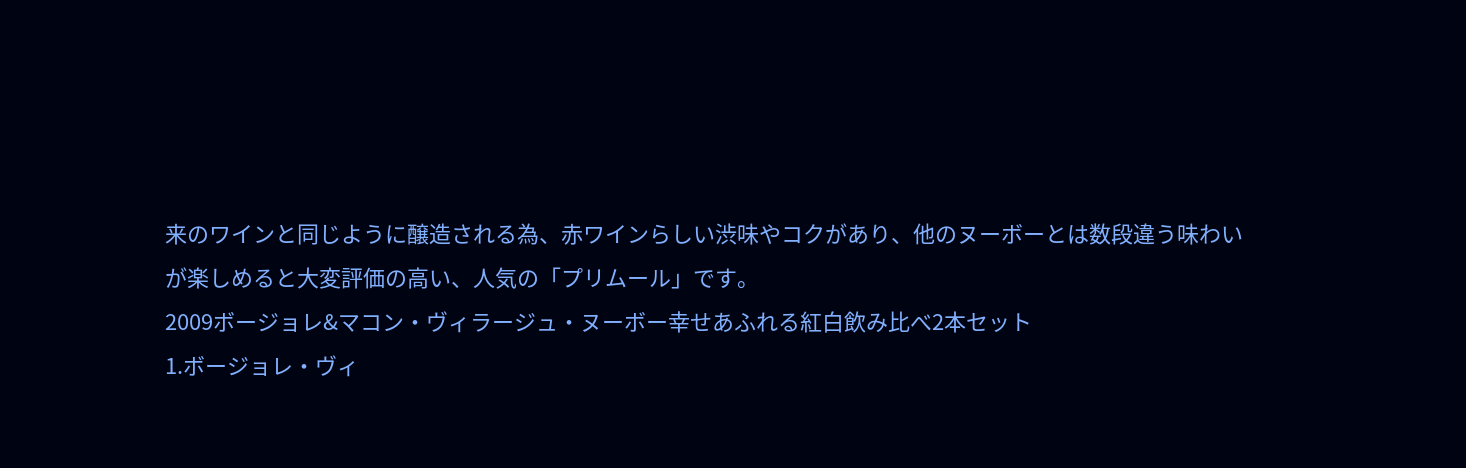来のワインと同じように醸造される為、赤ワインらしい渋味やコクがあり、他のヌーボーとは数段違う味わいが楽しめると大変評価の高い、人気の「プリムール」です。
2009ボージョレ&マコン・ヴィラージュ・ヌーボー幸せあふれる紅白飲み比べ2本セット
1.ボージョレ・ヴィ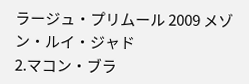ラージュ・プリムール 2009 メゾン・ルイ・ジャド
2.マコン・ブラ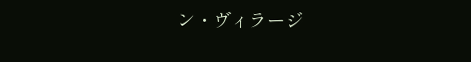ン・ヴィラージ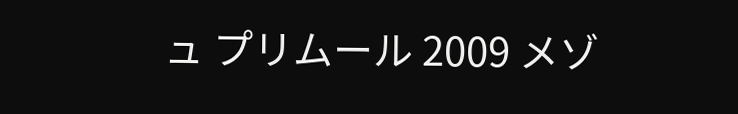ュ プリムール 2009 メゾ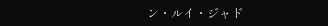ン・ルイ・ジャド